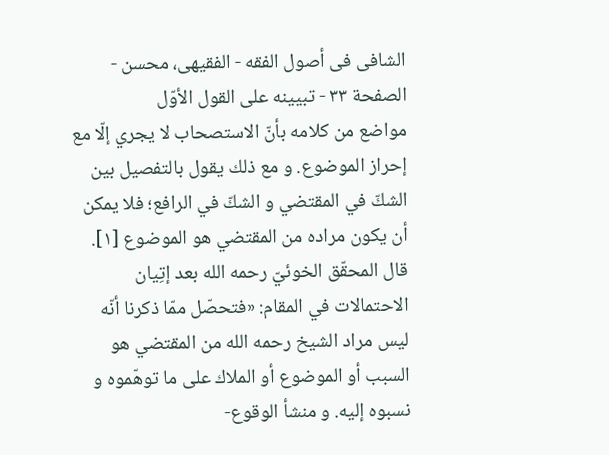الشافی فی أصول الفقه - الفقیهی، محسن - الصفحة ٣٣ - تبيينه علی القول الأوّل
مواضع من كلامه بأنّ الاستصحاب لا يجري إلّا مع إحراز الموضوع. و مع ذلك يقول بالتفصيل بين الشكّ في المقتضي و الشكّ في الرافع؛ فلا يمكن أن يكون مراده من المقتضي هو الموضوع [١].
قال المحقّق الخوئيّ رحمه الله بعد إتِیان الاحتمالات في المقام: «فتحصّل ممّا ذكرنا أنّه ليس مراد الشيخ رحمه الله من المقتضي هو السبب أو الموضوع أو الملاك على ما توهّموه و نسبوه إليه. و منشأ الوقوع-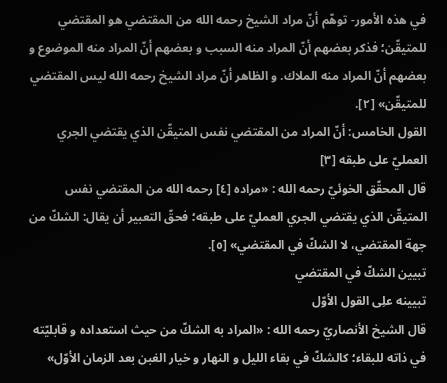في هذه الأمور- توهّم أنّ مراد الشيخ رحمه الله من المقتضي هو المقتضي للمتيقّن؛ فذكر بعضهم أنّ المراد منه السبب و بعضهم أنّ المراد منه الموضوع و بعضهم أنّ المراد منه الملاك. و الظاهر أنّ مراد الشيخ رحمه الله ليس المقتضي للمتيقّن» [٢].
القول الخامس: أنّ المراد من المقتضي نفس المتيقّن الذي يقتضي الجري العمليّ على طبقه [٣]
قال المحقّق الخوئيّ رحمه الله : «مراده [٤] رحمه الله من المقتضي نفس المتيقّن الذي يقتضي الجري العمليّ على طبقه؛ فحقّ التعبير أن يقال: الشكّ من جهة المقتضي، لا الشكّ في المقتضي» [٥].
تبيين الشكّ في المقتضي
تبيينه علِی القول الأوّل
قال الشيخ الأنصاريّ رحمه الله : «المراد به الشكّ من حيث استعداده و قابليّته في ذاته للبقاء؛ كالشكّ في بقاء الليل و النهار و خيار الغبن بعد الزمان الأوّل»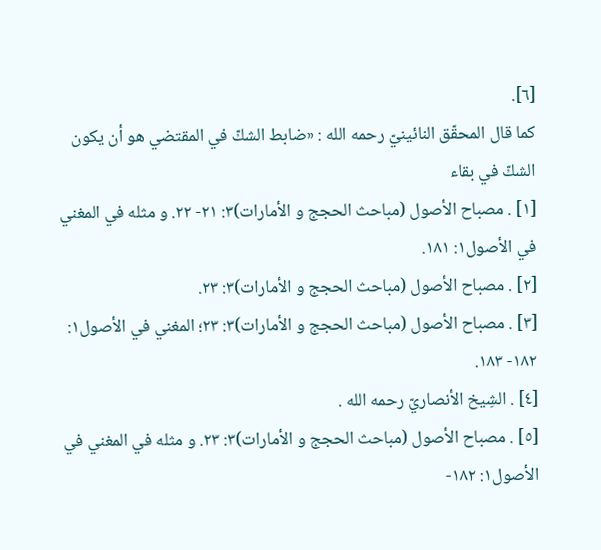[٦].
كما قال المحقّق النائينيّ رحمه الله : «ضابط الشكّ في المقتضي هو أن يكون الشكّ في بقاء
[١] . مصباح الأصول (مباحث الحجج و الأمارات)٣: ٢١- ٢٢. و مثله في المغني في الأصول١: ١٨١.
[٢] . مصباح الأصول (مباحث الحجج و الأمارات)٣: ٢٣.
[٣] . مصباح الأصول (مباحث الحجج و الأمارات)٣: ٢٣؛ المغني في الأصول١: ١٨٢- ١٨٣.
[٤] . الشِیخ الأنصاريّ رحمه الله .
[٥] . مصباح الأصول (مباحث الحجج و الأمارات)٣: ٢٣. و مثله في المغني في الأصول١: ١٨٢-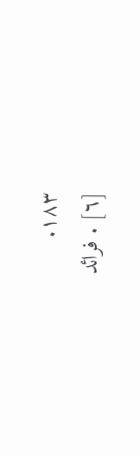١٨٣.
[٦] . فرائد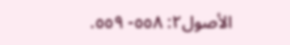الأصول٢: ٥٥٨- ٥٥٩.